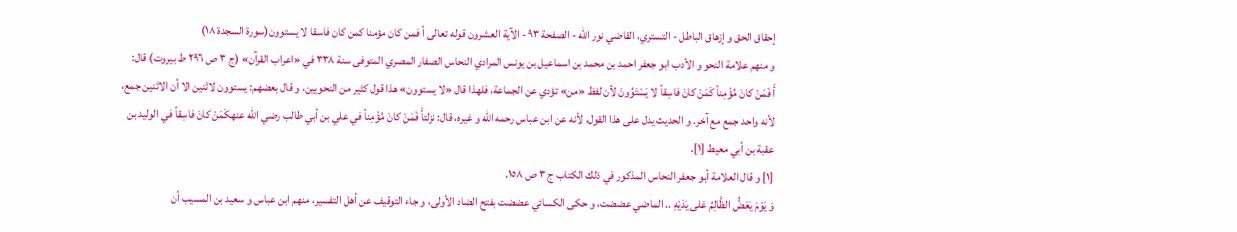إحقاق الحق و إزهاق الباطل - التستري، القاضي نور الله - الصفحة ٩٣ - الآية العشرون قوله تعالى أ فمن كان مؤمنا كمن كان فاسقا لا يستوون(سورة السجدة ١٨)
و منهم علامة النحو و الأدب ابو جعفر احمد بن محمد بن اسماعيل بن يونس المرادي النحاس الصفار المصري المتوفى سنة ٣٣٨ في «اعراب القرآن» (ج ٣ ص ٢٩٦ ط بيروت) قال:
أَ فَمَنْ كانَ مُؤْمِناً كَمَنْ كانَ فاسِقاً لا يَسْتَوُونَ لأن لفظ «من» تؤدي عن الجماعة، فلهذا قال «لا يستوون» هذا قول كثير من النحويين، و قال بعضهم: يستوون لاثنين الا أن الاثنين جمع، لأنه واحد جمع مع آخر. و الحديث يدل على هذا القول، لأنه عن ابن عباس رحمه اللّه و غيره، قال: نزلتأَ فَمَنْ كانَ مُؤْمِناً في علي بن أبي طالب رضي اللّه عنهكَمَنْ كانَ فاسِقاً في الوليد بن عقبة بن أبي معيط [١].
[١] و قال العلامة أبو جعفر النحاس المذكور في ذلك الكتاب ج ٣ ص ١٥٨.
وَ يَوْمَ يَعَضُّ الظَّالِمُ عَلى يَدَيْهِ .. الماضي عضضت، و حكى الكسائي عضضت بفتح الضاد الأولى، و جاء التوقيف عن أهل التفسير، منهم ابن عباس و سعيد بن المسيب أن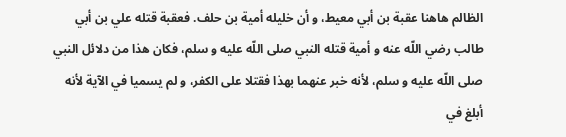الظالم هاهنا عقبة بن أبي معيط، و أن خليله أمية بن حلف. فعقبة قتله علي بن أبي طالب رضي اللّه عنه و أمية قتله النبي صلى اللّه عليه و سلم، فكان هذا من دلائل النبي صلى اللّه عليه و سلم، لأنه خبر عنهما بهذا فقتلا على الكفر، و لم يسميا في الآية لأنه أبلغ في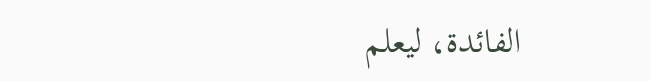الفائدة، ليعلم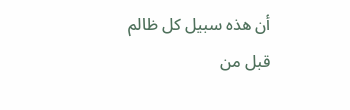أن هذه سبيل كل ظالم قبل من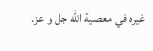غيره في معصية اللّه جل و عز.